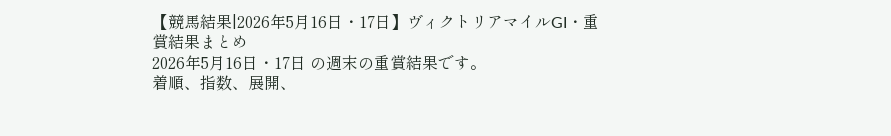【競馬結果|2026年5月16日・17日】ヴィクトリアマイルGI・重賞結果まとめ
2026年5月16日・17日 の週末の重賞結果です。
着順、指数、展開、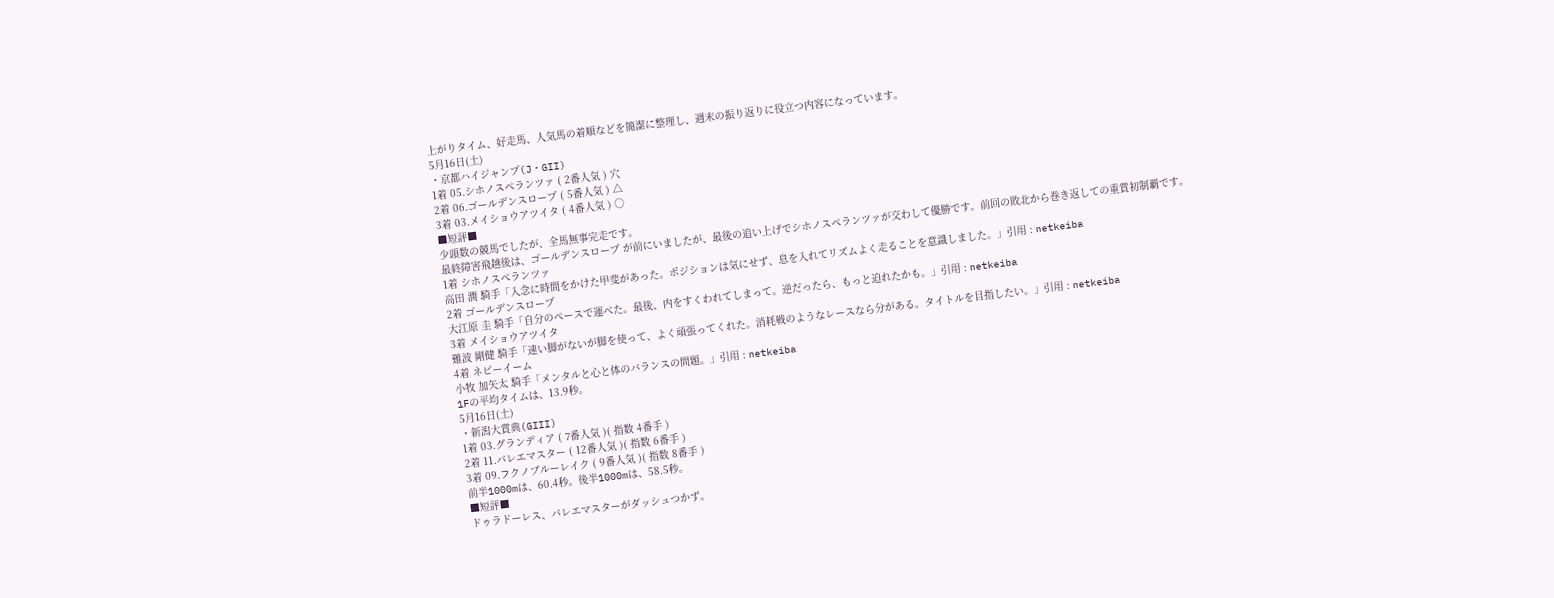上がりタイム、好走馬、人気馬の着順などを簡潔に整理し、週末の振り返りに役立つ内容になっています。
5月16日(土)
・京都ハイジャンプ(J・GII)
1着 05.シホノスペランツァ ( 2番人気 ) 穴
2着 06.ゴールデンスロープ ( 5番人気 ) △
3着 03.メイショウアツイタ ( 4番人気 ) ○
■短評■
少頭数の競馬でしたが、全馬無事完走です。
最終障害飛越後は、ゴールデンスロープ が前にいましたが、最後の追い上げでシホノスペランツァが交わして優勝です。前回の敗北から巻き返しての重賞初制覇です。
1着 シホノスペランツァ
高田 潤 騎手「入念に時間をかけた甲斐があった。ポジションは気にせず、息を入れてリズムよく走ることを意識しました。」引用 : netkeiba
2着 ゴールデンスロープ
大江原 圭 騎手「自分のペースで運べた。最後、内をすくわれてしまって。逆だったら、もっと迫れたかも。」引用 : netkeiba
3着 メイショウアツイタ
難波 剛健 騎手「速い脚がないが脚を使って、よく頑張ってくれた。消耗戦のようなレースなら分がある。タイトルを目指したい。」引用 : netkeiba
4着 ネビーイーム
小牧 加矢太 騎手「メンタルと心と体のバランスの問題。」引用 : netkeiba
1Fの平均タイムは、13.9秒。
5月16日(土)
・新潟大賞典(GIII)
1着 03.グランディア ( 7番人気 )( 指数 4番手 )
2着 11.バレエマスター ( 12番人気 )( 指数 6番手 )
3着 09.フクノブルーレイク ( 9番人気 )( 指数 8番手 )
前半1000mは、60.4秒。後半1000mは、58.5秒。
■短評■
ドゥラドーレス、バレエマスターがダッシュつかず。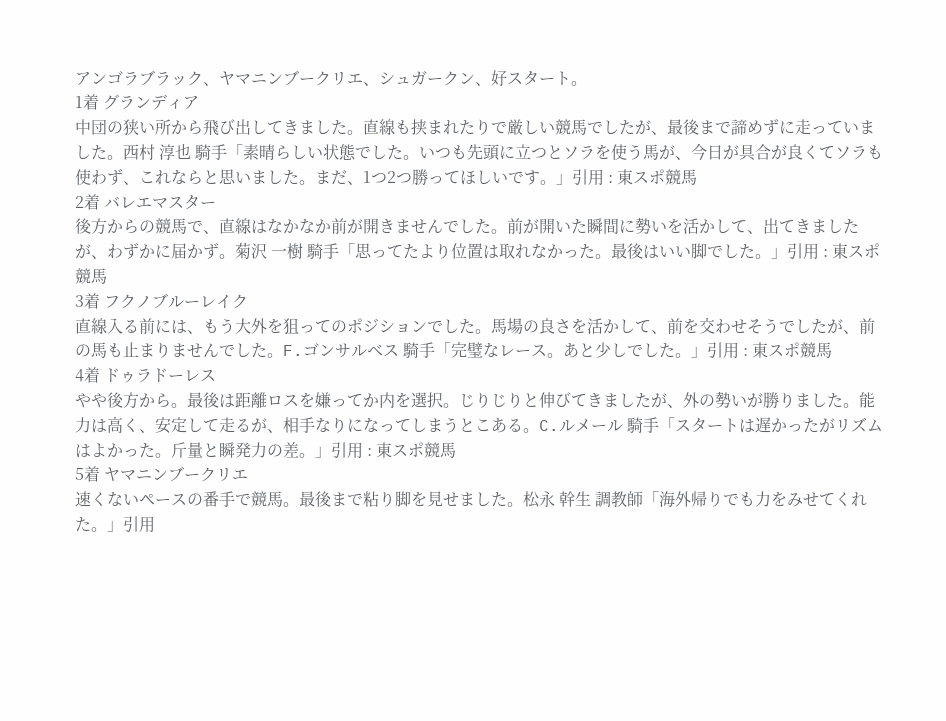アンゴラブラック、ヤマニンブークリエ、シュガークン、好スタート。
1着 グランディア
中団の狭い所から飛び出してきました。直線も挟まれたりで厳しい競馬でしたが、最後まで諦めずに走っていました。西村 淳也 騎手「素晴らしい状態でした。いつも先頭に立つとソラを使う馬が、今日が具合が良くてソラも使わず、これならと思いました。まだ、1つ2つ勝ってほしいです。」引用 : 東スポ競馬
2着 バレエマスター
後方からの競馬で、直線はなかなか前が開きませんでした。前が開いた瞬間に勢いを活かして、出てきましたが、わずかに届かず。菊沢 一樹 騎手「思ってたより位置は取れなかった。最後はいい脚でした。」引用 : 東スポ競馬
3着 フクノブルーレイク
直線入る前には、もう大外を狙ってのポジションでした。馬場の良さを活かして、前を交わせそうでしたが、前の馬も止まりませんでした。F.ゴンサルベス 騎手「完璧なレース。あと少しでした。」引用 : 東スポ競馬
4着 ドゥラドーレス
やや後方から。最後は距離ロスを嫌ってか内を選択。じりじりと伸びてきましたが、外の勢いが勝りました。能力は高く、安定して走るが、相手なりになってしまうとこある。C.ルメール 騎手「スタートは遅かったがリズムはよかった。斤量と瞬発力の差。」引用 : 東スポ競馬
5着 ヤマニンブークリエ
速くないペースの番手で競馬。最後まで粘り脚を見せました。松永 幹生 調教師「海外帰りでも力をみせてくれた。」引用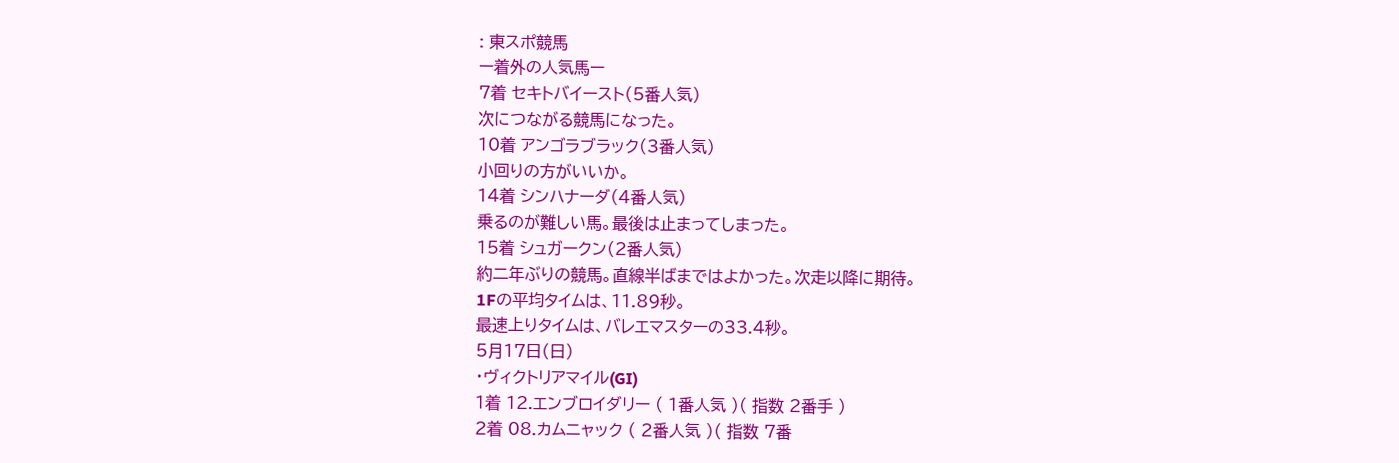: 東スポ競馬
ー着外の人気馬ー
7着 セキトバイースト(5番人気)
次につながる競馬になった。
10着 アンゴラブラック(3番人気)
小回りの方がいいか。
14着 シンハナーダ(4番人気)
乗るのが難しい馬。最後は止まってしまった。
15着 シュガークン(2番人気)
約二年ぶりの競馬。直線半ばまではよかった。次走以降に期待。
1Fの平均タイムは、11.89秒。
最速上りタイムは、バレエマスターの33.4秒。
5月17日(日)
・ヴィクトリアマイル(GI)
1着 12.エンブロイダリー ( 1番人気 )( 指数 2番手 )
2着 08.カムニャック ( 2番人気 )( 指数 7番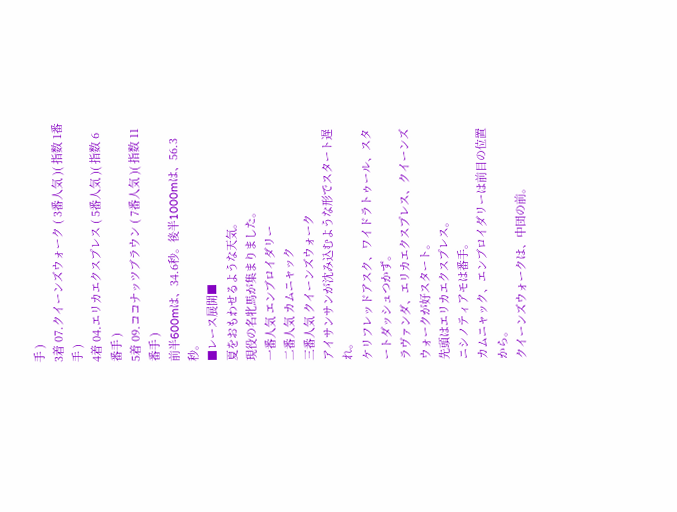手 )
3着 07.クイーンズウォーク ( 3番人気 )( 指数 1番手 )
4着 04.エリカエクスプレス ( 5番人気 )( 指数 6番手 )
5着 09.ココナッツブラウン ( 7番人気 )( 指数 11番手 )
前半600mは、34.6秒。後半1000mは、56.3秒。
■レース展開■
夏をおもわせるような天気。
現役の名牝馬が集まりました。
一番人気 エンブロイダリー
二番人気 カムニャック
三番人気 クイーンズウォーク
アイサンサンが沈み込むような形でスタート遅れ。
ケリフレッドアスク、ワイドラトゥール、スタートダッシュつかず。
ラヴァンダ、エリカエクスプレス、クイーンズウォークが好スタート。
先頭はエリカエクスプレス。
ニシノティアモは番手。
カムニャック、エンブロイダリーは前目の位置から。
クイーンズウォークは、中団の前。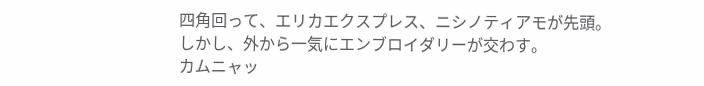四角回って、エリカエクスプレス、ニシノティアモが先頭。
しかし、外から一気にエンブロイダリーが交わす。
カムニャッ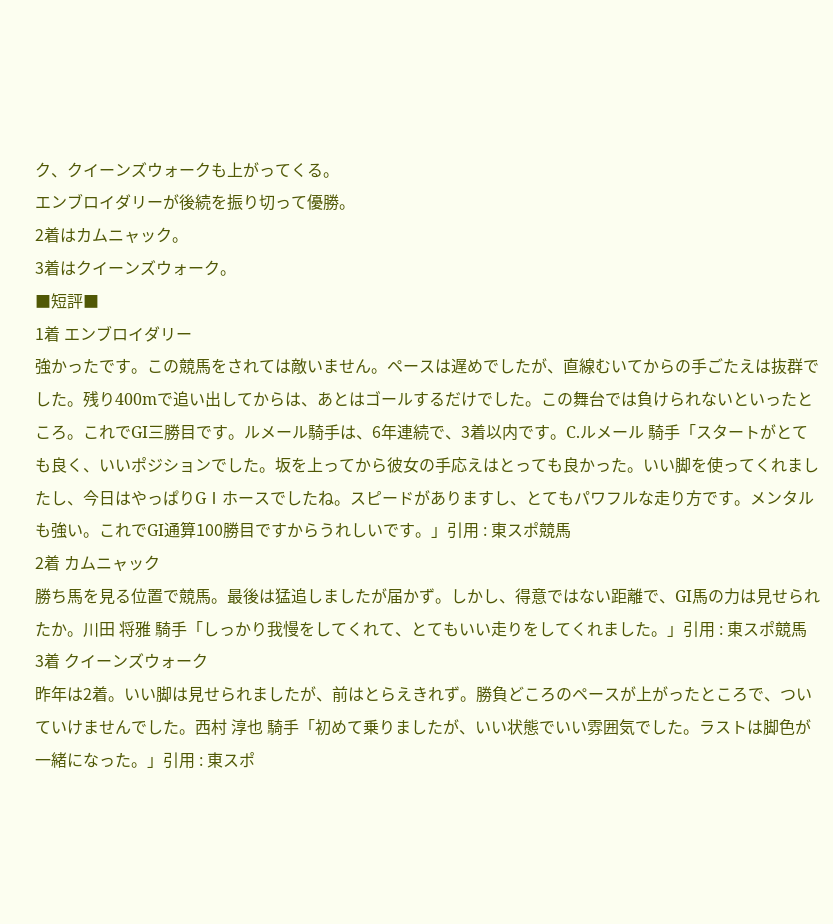ク、クイーンズウォークも上がってくる。
エンブロイダリーが後続を振り切って優勝。
2着はカムニャック。
3着はクイーンズウォーク。
■短評■
1着 エンブロイダリー
強かったです。この競馬をされては敵いません。ペースは遅めでしたが、直線むいてからの手ごたえは抜群でした。残り400mで追い出してからは、あとはゴールするだけでした。この舞台では負けられないといったところ。これでGI三勝目です。ルメール騎手は、6年連続で、3着以内です。C.ルメール 騎手「スタートがとても良く、いいポジションでした。坂を上ってから彼女の手応えはとっても良かった。いい脚を使ってくれましたし、今日はやっぱりGⅠホースでしたね。スピードがありますし、とてもパワフルな走り方です。メンタルも強い。これでGI通算100勝目ですからうれしいです。」引用 : 東スポ競馬
2着 カムニャック
勝ち馬を見る位置で競馬。最後は猛追しましたが届かず。しかし、得意ではない距離で、GI馬の力は見せられたか。川田 将雅 騎手「しっかり我慢をしてくれて、とてもいい走りをしてくれました。」引用 : 東スポ競馬
3着 クイーンズウォーク
昨年は2着。いい脚は見せられましたが、前はとらえきれず。勝負どころのペースが上がったところで、ついていけませんでした。西村 淳也 騎手「初めて乗りましたが、いい状態でいい雰囲気でした。ラストは脚色が一緒になった。」引用 : 東スポ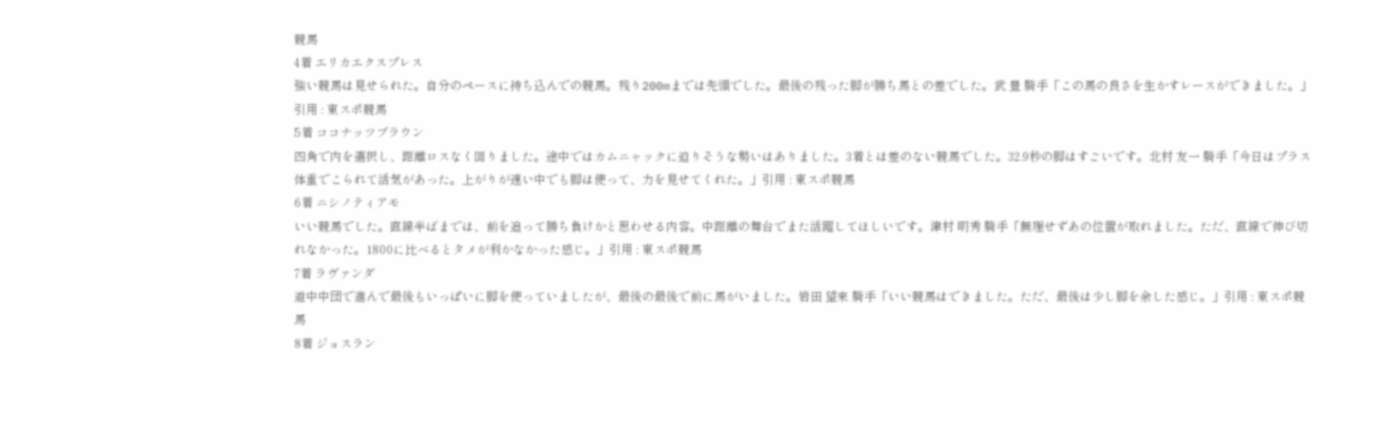競馬
4着 エリカエクスプレス
強い競馬は見せられた。自分のペースに持ち込んでの競馬。残り200mまでは先頭でした。最後の残った脚が勝ち馬との差でした。武 豊 騎手「この馬の良さを生かすレースができました。」引用 : 東スポ競馬
5着 ココナッツブラウン
四角で内を選択し、距離ロスなく回りました。途中ではカムニャックに迫りそうな勢いはありました。3着とは差のない競馬でした。32.9秒の脚はすごいです。北村 友一 騎手「今日はプラス体重でこられて活気があった。上がりが速い中でも脚は使って、力を見せてくれた。」引用 : 東スポ競馬
6着 ニシノティアモ
いい競馬でした。直線半ばまでは、前を追って勝ち負けかと思わせる内容。中距離の舞台でまた活躍してほしいです。津村 明秀 騎手「無理せずあの位置が取れました。ただ、直線で伸び切れなかった。1800に比べるとタメが利かなかった感じ。」引用 : 東スポ競馬
7着 ラヴァンダ
道中中団で進んで最後もいっぱいに脚を使っていましたが、最後の最後で前に馬がいました。岩田 望来 騎手「いい競馬はできました。ただ、最後は少し脚を余した感じ。」引用 : 東スポ競馬
8着 ジョスラン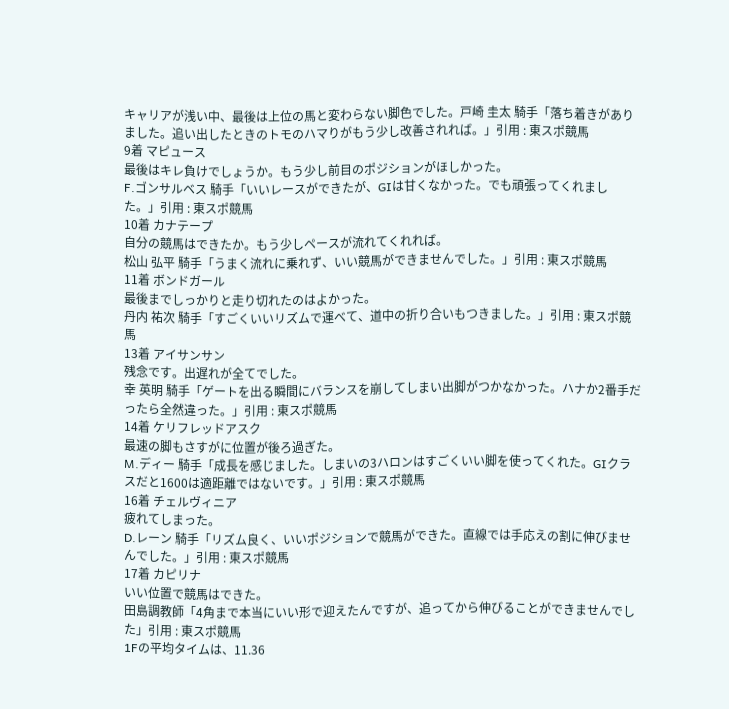キャリアが浅い中、最後は上位の馬と変わらない脚色でした。戸崎 圭太 騎手「落ち着きがありました。追い出したときのトモのハマりがもう少し改善されれば。」引用 : 東スポ競馬
9着 マピュース
最後はキレ負けでしょうか。もう少し前目のポジションがほしかった。
F.ゴンサルベス 騎手「いいレースができたが、GIは甘くなかった。でも頑張ってくれました。」引用 : 東スポ競馬
10着 カナテープ
自分の競馬はできたか。もう少しペースが流れてくれれば。
松山 弘平 騎手「うまく流れに乗れず、いい競馬ができませんでした。」引用 : 東スポ競馬
11着 ボンドガール
最後までしっかりと走り切れたのはよかった。
丹内 祐次 騎手「すごくいいリズムで運べて、道中の折り合いもつきました。」引用 : 東スポ競馬
13着 アイサンサン
残念です。出遅れが全てでした。
幸 英明 騎手「ゲートを出る瞬間にバランスを崩してしまい出脚がつかなかった。ハナか2番手だったら全然違った。」引用 : 東スポ競馬
14着 ケリフレッドアスク
最速の脚もさすがに位置が後ろ過ぎた。
M.ディー 騎手「成長を感じました。しまいの3ハロンはすごくいい脚を使ってくれた。GIクラスだと1600は適距離ではないです。」引用 : 東スポ競馬
16着 チェルヴィニア
疲れてしまった。
D.レーン 騎手「リズム良く、いいポジションで競馬ができた。直線では手応えの割に伸びませんでした。」引用 : 東スポ競馬
17着 カピリナ
いい位置で競馬はできた。
田島調教師「4角まで本当にいい形で迎えたんですが、追ってから伸びることができませんでした」引用 : 東スポ競馬
1Fの平均タイムは、11.36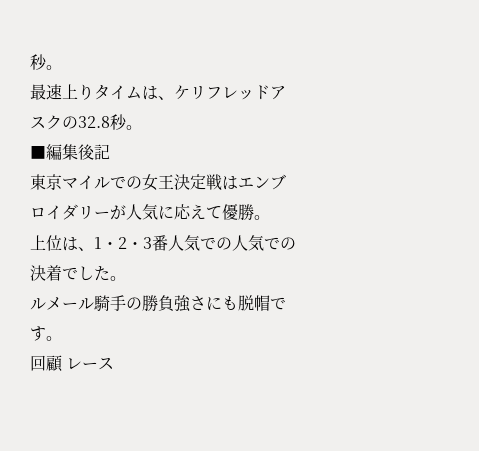秒。
最速上りタイムは、ケリフレッドアスクの32.8秒。
■編集後記
東京マイルでの女王決定戦はエンブロイダリーが人気に応えて優勝。
上位は、1・2・3番人気での人気での決着でした。
ルメール騎手の勝負強さにも脱帽です。
回顧 レース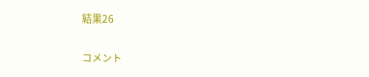結果26

コメント